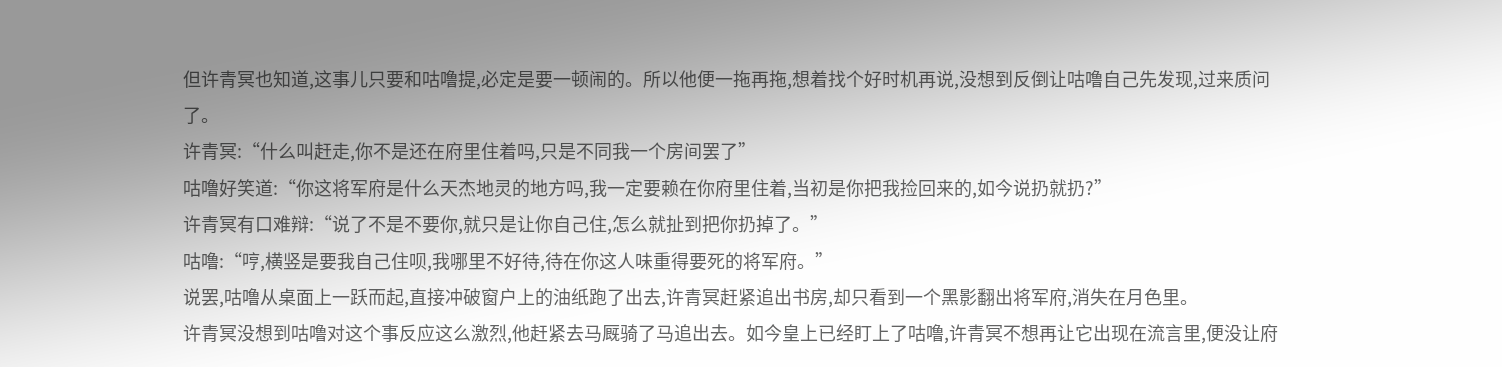但许青冥也知道,这事儿只要和咕噜提,必定是要一顿闹的。所以他便一拖再拖,想着找个好时机再说,没想到反倒让咕噜自己先发现,过来质问了。
许青冥:“什么叫赶走,你不是还在府里住着吗,只是不同我一个房间罢了”
咕噜好笑道:“你这将军府是什么天杰地灵的地方吗,我一定要赖在你府里住着,当初是你把我捡回来的,如今说扔就扔?”
许青冥有口难辩:“说了不是不要你,就只是让你自己住,怎么就扯到把你扔掉了。”
咕噜:“哼,横竖是要我自己住呗,我哪里不好待,待在你这人味重得要死的将军府。”
说罢,咕噜从桌面上一跃而起,直接冲破窗户上的油纸跑了出去,许青冥赶紧追出书房,却只看到一个黑影翻出将军府,消失在月色里。
许青冥没想到咕噜对这个事反应这么激烈,他赶紧去马厩骑了马追出去。如今皇上已经盯上了咕噜,许青冥不想再让它出现在流言里,便没让府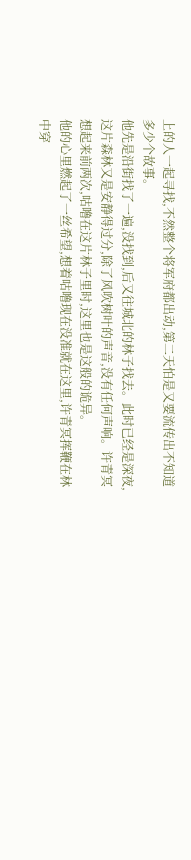上的人一起寻找,不然整个将军府都出动,第二天怕是又要流传出不知道多少个故事。
他先是沿街找了一遍,没找到,后又往城北的林子找去。此时已经是深夜,这片森林又是安静得过分,除了风吹树叶的声音,没有任何声响。许青冥想起来前两次,咕噜在这片林子里时,这里也是这般的诡异。
他的心里燃起了一丝希望,想着咕噜现在没准就在这里,许青冥挥鞭在林中穿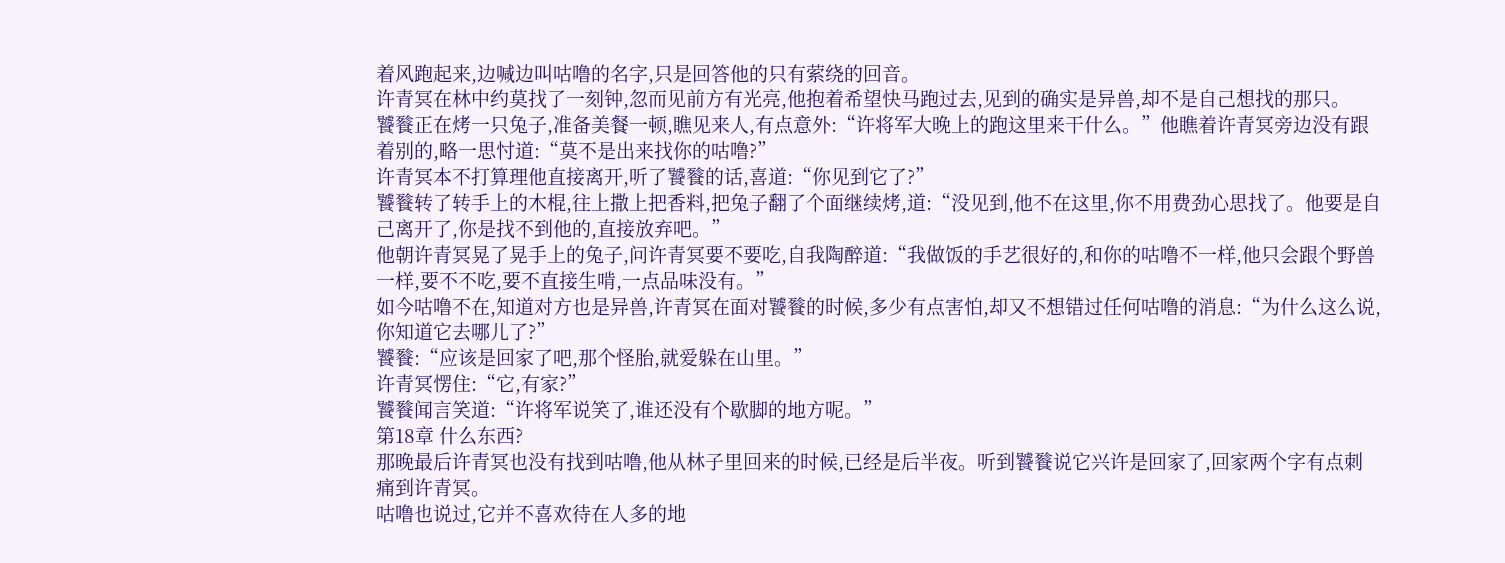着风跑起来,边喊边叫咕噜的名字,只是回答他的只有萦绕的回音。
许青冥在林中约莫找了一刻钟,忽而见前方有光亮,他抱着希望快马跑过去,见到的确实是异兽,却不是自己想找的那只。
饕餮正在烤一只兔子,准备美餐一顿,瞧见来人,有点意外:“许将军大晚上的跑这里来干什么。”他瞧着许青冥旁边没有跟着别的,略一思忖道:“莫不是出来找你的咕噜?”
许青冥本不打算理他直接离开,听了饕餮的话,喜道:“你见到它了?”
饕餮转了转手上的木棍,往上撒上把香料,把兔子翻了个面继续烤,道:“没见到,他不在这里,你不用费劲心思找了。他要是自己离开了,你是找不到他的,直接放弃吧。”
他朝许青冥晃了晃手上的兔子,问许青冥要不要吃,自我陶醉道:“我做饭的手艺很好的,和你的咕噜不一样,他只会跟个野兽一样,要不不吃,要不直接生啃,一点品味没有。”
如今咕噜不在,知道对方也是异兽,许青冥在面对饕餮的时候,多少有点害怕,却又不想错过任何咕噜的消息:“为什么这么说,你知道它去哪儿了?”
饕餮:“应该是回家了吧,那个怪胎,就爱躲在山里。”
许青冥愣住:“它,有家?”
饕餮闻言笑道:“许将军说笑了,谁还没有个歇脚的地方呢。”
第18章 什么东西?
那晚最后许青冥也没有找到咕噜,他从林子里回来的时候,已经是后半夜。听到饕餮说它兴许是回家了,回家两个字有点刺痛到许青冥。
咕噜也说过,它并不喜欢待在人多的地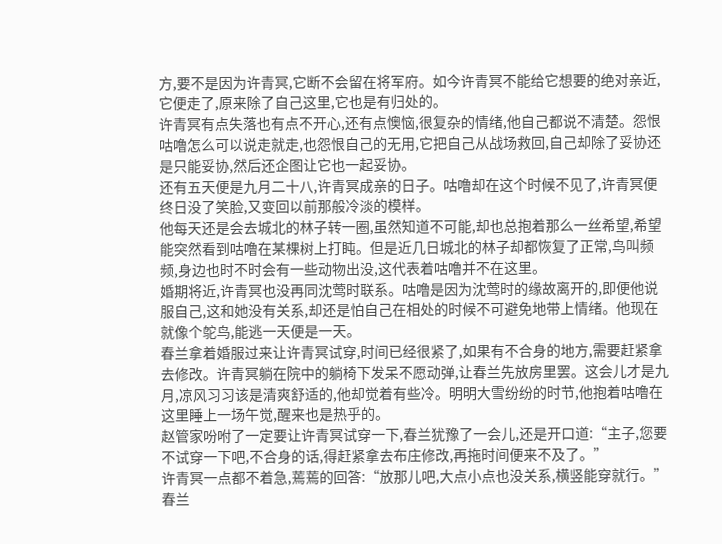方,要不是因为许青冥,它断不会留在将军府。如今许青冥不能给它想要的绝对亲近,它便走了,原来除了自己这里,它也是有归处的。
许青冥有点失落也有点不开心,还有点懊恼,很复杂的情绪,他自己都说不清楚。怨恨咕噜怎么可以说走就走,也怨恨自己的无用,它把自己从战场救回,自己却除了妥协还是只能妥协,然后还企图让它也一起妥协。
还有五天便是九月二十八,许青冥成亲的日子。咕噜却在这个时候不见了,许青冥便终日没了笑脸,又变回以前那般冷淡的模样。
他每天还是会去城北的林子转一圈,虽然知道不可能,却也总抱着那么一丝希望,希望能突然看到咕噜在某棵树上打盹。但是近几日城北的林子却都恢复了正常,鸟叫频频,身边也时不时会有一些动物出没,这代表着咕噜并不在这里。
婚期将近,许青冥也没再同沈莺时联系。咕噜是因为沈莺时的缘故离开的,即便他说服自己,这和她没有关系,却还是怕自己在相处的时候不可避免地带上情绪。他现在就像个鸵鸟,能逃一天便是一天。
春兰拿着婚服过来让许青冥试穿,时间已经很紧了,如果有不合身的地方,需要赶紧拿去修改。许青冥躺在院中的躺椅下发呆不愿动弹,让春兰先放房里罢。这会儿才是九月,凉风习习该是清爽舒适的,他却觉着有些冷。明明大雪纷纷的时节,他抱着咕噜在这里睡上一场午觉,醒来也是热乎的。
赵管家吩咐了一定要让许青冥试穿一下,春兰犹豫了一会儿,还是开口道:“主子,您要不试穿一下吧,不合身的话,得赶紧拿去布庄修改,再拖时间便来不及了。”
许青冥一点都不着急,蔫蔫的回答:“放那儿吧,大点小点也没关系,横竖能穿就行。”
春兰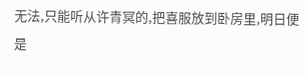无法,只能听从许青冥的,把喜服放到卧房里,明日便是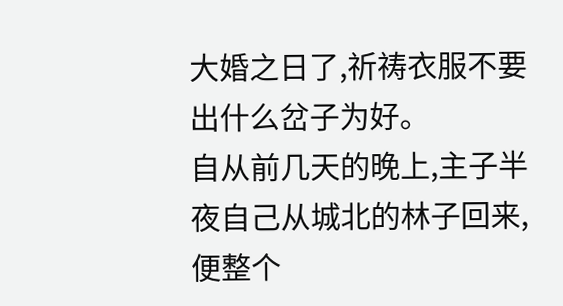大婚之日了,祈祷衣服不要出什么岔子为好。
自从前几天的晚上,主子半夜自己从城北的林子回来,便整个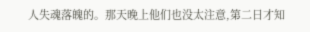人失魂落魄的。那天晚上他们也没太注意,第二日才知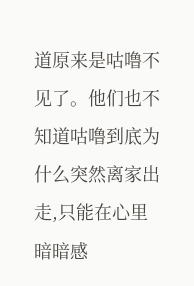道原来是咕噜不见了。他们也不知道咕噜到底为什么突然离家出走,只能在心里暗暗感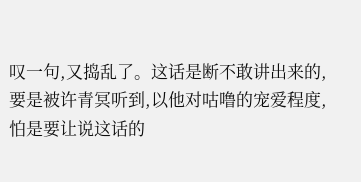叹一句,又捣乱了。这话是断不敢讲出来的,要是被许青冥听到,以他对咕噜的宠爱程度,怕是要让说这话的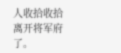人收拾收拾离开将军府了。